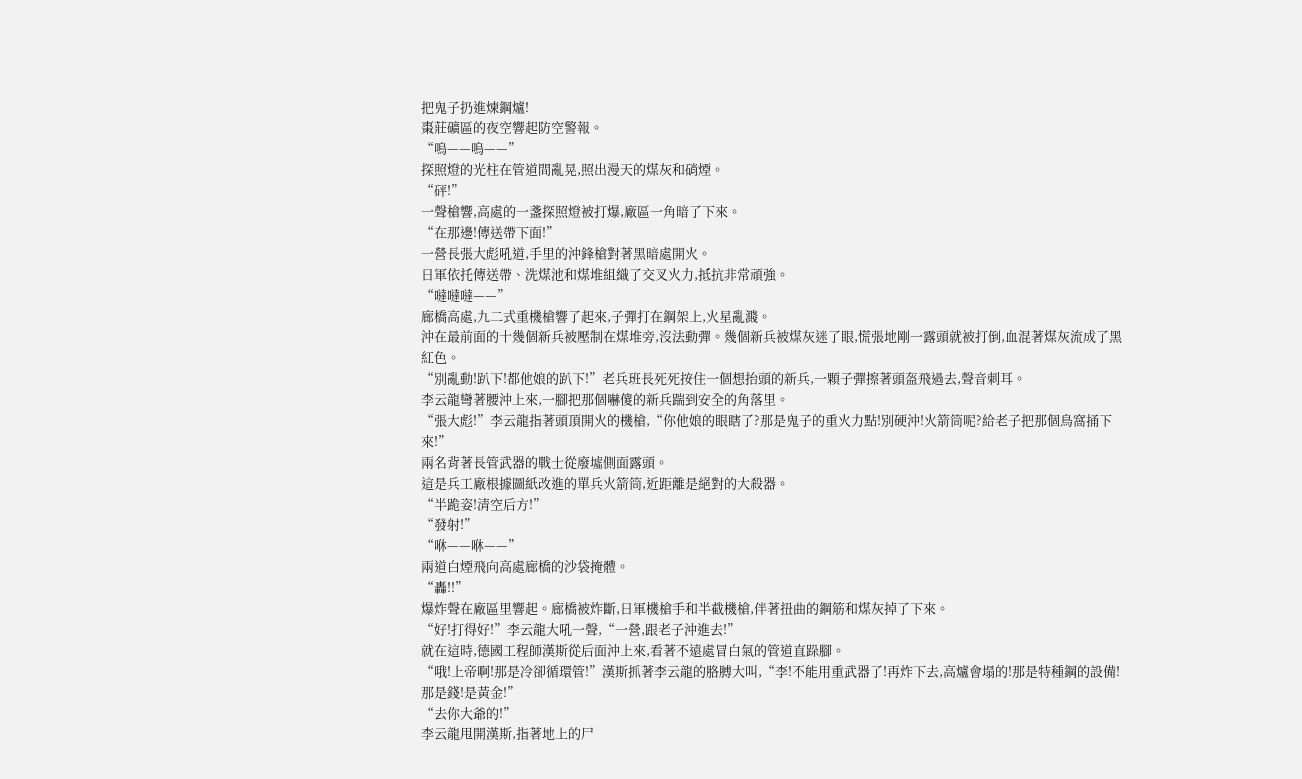把鬼子扔進煉鋼爐!
棗莊礦區的夜空響起防空警報。
“嗚——嗚——”
探照燈的光柱在管道間亂晃,照出漫天的煤灰和硝煙。
“砰!”
一聲槍響,高處的一盞探照燈被打爆,廠區一角暗了下來。
“在那邊!傳送帶下面!”
一營長張大彪吼道,手里的沖鋒槍對著黑暗處開火。
日軍依托傳送帶、洗煤池和煤堆組織了交叉火力,抵抗非常頑強。
“噠噠噠——”
廊橋高處,九二式重機槍響了起來,子彈打在鋼架上,火星亂濺。
沖在最前面的十幾個新兵被壓制在煤堆旁,沒法動彈。幾個新兵被煤灰迷了眼,慌張地剛一露頭就被打倒,血混著煤灰流成了黑紅色。
“別亂動!趴下!都他娘的趴下!”老兵班長死死按住一個想抬頭的新兵,一顆子彈擦著頭盔飛過去,聲音刺耳。
李云龍彎著腰沖上來,一腳把那個嚇傻的新兵踹到安全的角落里。
“張大彪!”李云龍指著頭頂開火的機槍,“你他娘的眼瞎了?那是鬼子的重火力點!別硬沖!火箭筒呢?給老子把那個鳥窩捅下來!”
兩名背著長管武器的戰士從廢墟側面露頭。
這是兵工廠根據圖紙改進的單兵火箭筒,近距離是絕對的大殺器。
“半跪姿!清空后方!”
“發射!”
“咻——咻——”
兩道白煙飛向高處廊橋的沙袋掩體。
“轟!!”
爆炸聲在廠區里響起。廊橋被炸斷,日軍機槍手和半截機槍,伴著扭曲的鋼筋和煤灰掉了下來。
“好!打得好!”李云龍大吼一聲,“一營,跟老子沖進去!”
就在這時,德國工程師漢斯從后面沖上來,看著不遠處冒白氣的管道直跺腳。
“哦!上帝啊!那是冷卻循環管!”漢斯抓著李云龍的胳膊大叫,“李!不能用重武器了!再炸下去,高爐會塌的!那是特種鋼的設備!那是錢!是黃金!”
“去你大爺的!”
李云龍甩開漢斯,指著地上的尸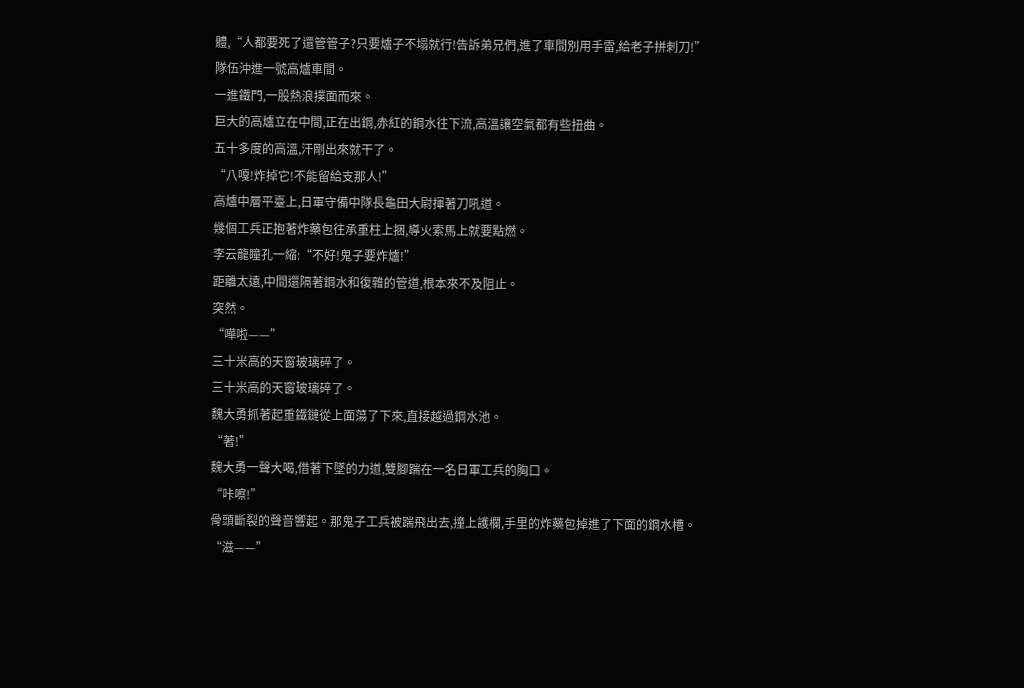體,“人都要死了還管管子?只要爐子不塌就行!告訴弟兄們,進了車間別用手雷,給老子拼刺刀!”
隊伍沖進一號高爐車間。
一進鐵門,一股熱浪撲面而來。
巨大的高爐立在中間,正在出鋼,赤紅的鋼水往下流,高溫讓空氣都有些扭曲。
五十多度的高溫,汗剛出來就干了。
“八嘎!炸掉它!不能留給支那人!”
高爐中層平臺上,日軍守備中隊長龜田大尉揮著刀吼道。
幾個工兵正抱著炸藥包往承重柱上捆,導火索馬上就要點燃。
李云龍瞳孔一縮:“不好!鬼子要炸爐!”
距離太遠,中間還隔著鋼水和復雜的管道,根本來不及阻止。
突然。
“嘩啦——”
三十米高的天窗玻璃碎了。
三十米高的天窗玻璃碎了。
魏大勇抓著起重鐵鏈從上面蕩了下來,直接越過鋼水池。
“著!”
魏大勇一聲大喝,借著下墜的力道,雙腳踹在一名日軍工兵的胸口。
“咔嚓!”
骨頭斷裂的聲音響起。那鬼子工兵被踹飛出去,撞上護欄,手里的炸藥包掉進了下面的鋼水槽。
“滋——”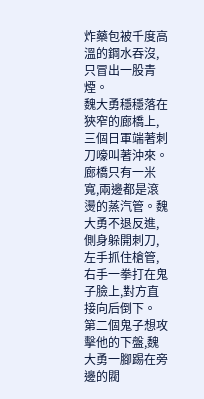炸藥包被千度高溫的鋼水吞沒,只冒出一股青煙。
魏大勇穩穩落在狹窄的廊橋上,三個日軍端著刺刀嚎叫著沖來。
廊橋只有一米寬,兩邊都是滾燙的蒸汽管。魏大勇不退反進,側身躲開刺刀,左手抓住槍管,右手一拳打在鬼子臉上,對方直接向后倒下。
第二個鬼子想攻擊他的下盤,魏大勇一腳踢在旁邊的閥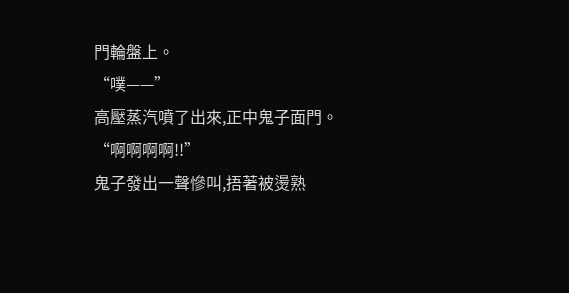門輪盤上。
“噗——”
高壓蒸汽噴了出來,正中鬼子面門。
“啊啊啊啊!!”
鬼子發出一聲慘叫,捂著被燙熟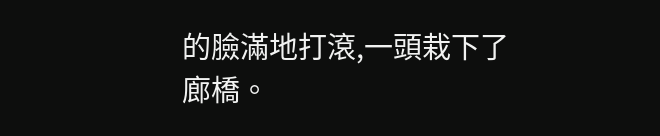的臉滿地打滾,一頭栽下了廊橋。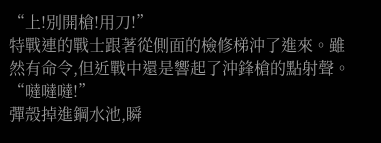“上!別開槍!用刀!”
特戰連的戰士跟著從側面的檢修梯沖了進來。雖然有命令,但近戰中還是響起了沖鋒槍的點射聲。
“噠噠噠!”
彈殼掉進鋼水池,瞬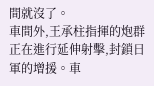間就沒了。
車間外,王承柱指揮的炮群正在進行延伸射擊,封鎖日軍的增援。車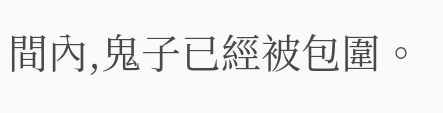間內,鬼子已經被包圍。